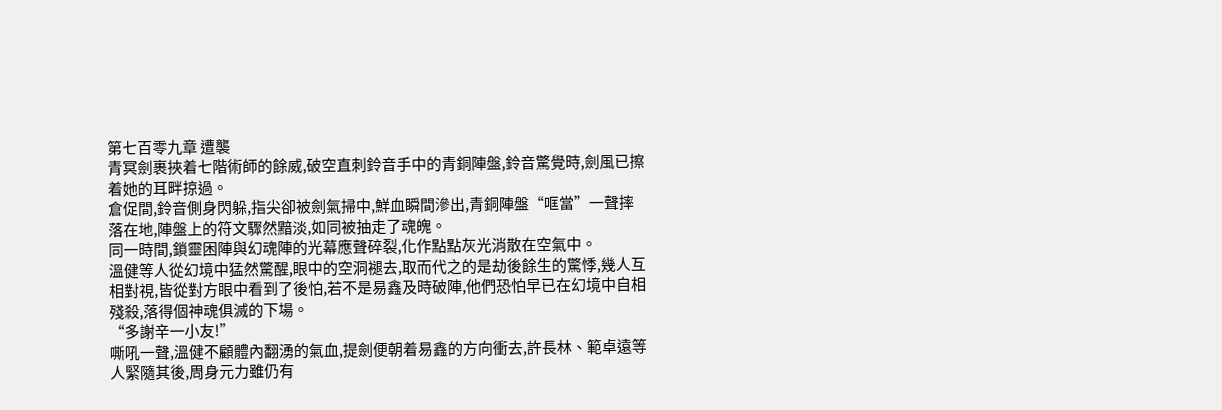第七百零九章 遭襲
青冥劍裹挾着七階術師的餘威,破空直刺鈴音手中的青銅陣盤,鈴音驚覺時,劍風已擦着她的耳畔掠過。
倉促間,鈴音側身閃躲,指尖卻被劍氣掃中,鮮血瞬間滲出,青銅陣盤“哐當”一聲摔落在地,陣盤上的符文驟然黯淡,如同被抽走了魂魄。
同一時間,鎖靈困陣與幻魂陣的光幕應聲碎裂,化作點點灰光消散在空氣中。
溫健等人從幻境中猛然驚醒,眼中的空洞褪去,取而代之的是劫後餘生的驚悸,幾人互相對視,皆從對方眼中看到了後怕,若不是易鑫及時破陣,他們恐怕早已在幻境中自相殘殺,落得個神魂俱滅的下場。
“多謝辛一小友!”
嘶吼一聲,溫健不顧體內翻湧的氣血,提劍便朝着易鑫的方向衝去,許長林、範卓遠等人緊隨其後,周身元力雖仍有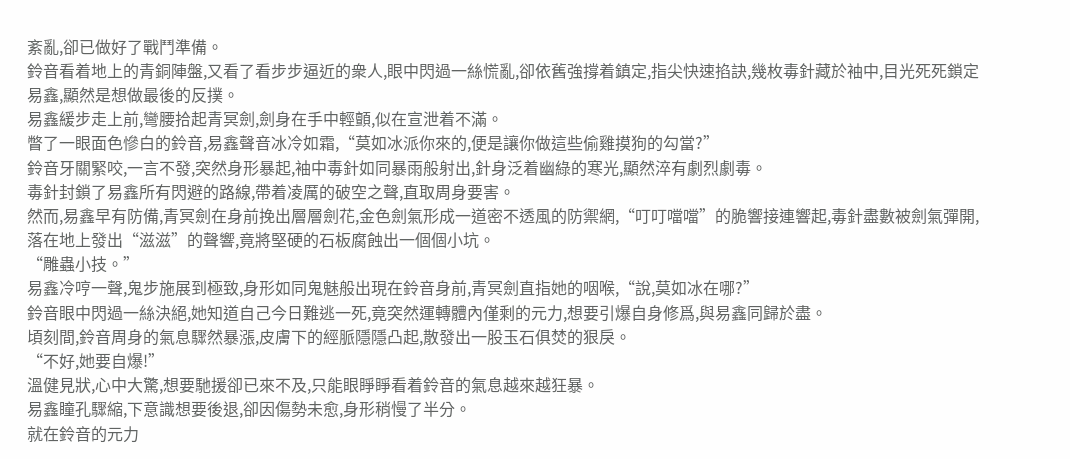紊亂,卻已做好了戰鬥準備。
鈴音看着地上的青銅陣盤,又看了看步步逼近的衆人,眼中閃過一絲慌亂,卻依舊強撐着鎮定,指尖快速掐訣,幾枚毒針藏於袖中,目光死死鎖定易鑫,顯然是想做最後的反撲。
易鑫緩步走上前,彎腰拾起青冥劍,劍身在手中輕顫,似在宣泄着不滿。
瞥了一眼面色慘白的鈴音,易鑫聲音冰冷如霜,“莫如冰派你來的,便是讓你做這些偷雞摸狗的勾當?”
鈴音牙關緊咬,一言不發,突然身形暴起,袖中毒針如同暴雨般射出,針身泛着幽綠的寒光,顯然淬有劇烈劇毒。
毒針封鎖了易鑫所有閃避的路線,帶着凌厲的破空之聲,直取周身要害。
然而,易鑫早有防備,青冥劍在身前挽出層層劍花,金色劍氣形成一道密不透風的防禦網,“叮叮噹噹”的脆響接連響起,毒針盡數被劍氣彈開,落在地上發出“滋滋”的聲響,竟將堅硬的石板腐蝕出一個個小坑。
“雕蟲小技。”
易鑫冷哼一聲,鬼步施展到極致,身形如同鬼魅般出現在鈴音身前,青冥劍直指她的咽喉,“說,莫如冰在哪?”
鈴音眼中閃過一絲決絕,她知道自己今日難逃一死,竟突然運轉體內僅剩的元力,想要引爆自身修爲,與易鑫同歸於盡。
頃刻間,鈴音周身的氣息驟然暴漲,皮膚下的經脈隱隱凸起,散發出一股玉石俱焚的狠戾。
“不好,她要自爆!”
溫健見狀,心中大驚,想要馳援卻已來不及,只能眼睜睜看着鈴音的氣息越來越狂暴。
易鑫瞳孔驟縮,下意識想要後退,卻因傷勢未愈,身形稍慢了半分。
就在鈴音的元力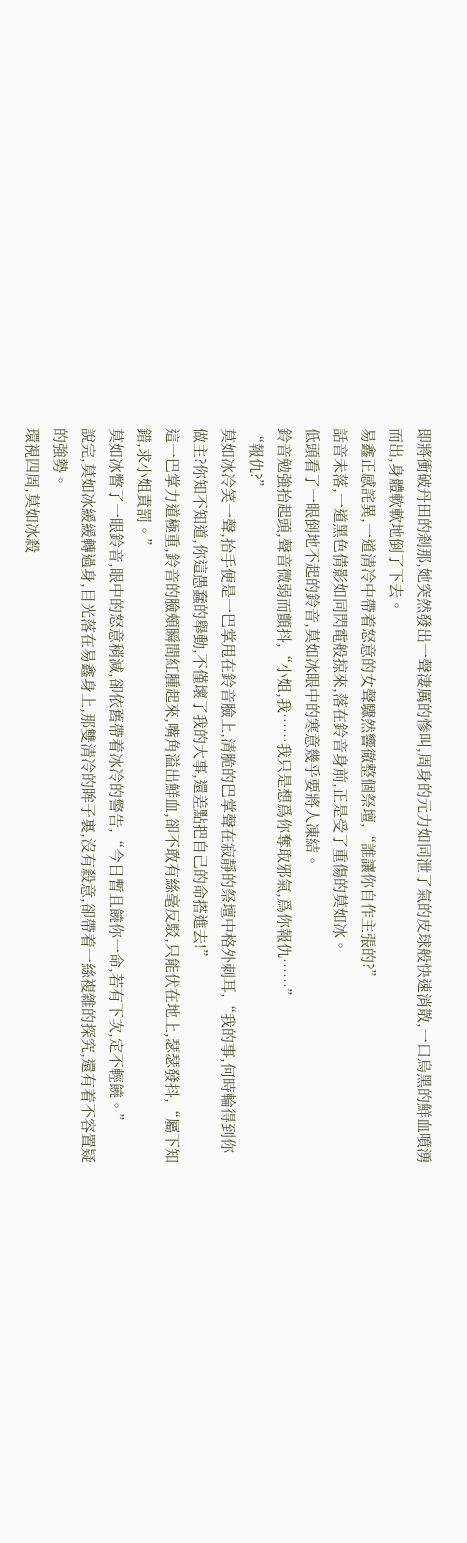即將衝破丹田的剎那,她突然發出一聲淒厲的慘叫,周身的元力如同泄了氣的皮球般快速消散,一口烏黑的鮮血噴湧而出,身體軟軟地倒了下去。
易鑫正感詫異,一道清冷中帶着怒意的女聲驟然響徹整個祭壇,“誰讓你自作主張的?”
話音未落,一道黑色倩影如同閃電般掠來,落在鈴音身前,正是受了重傷的莫如冰。
低頭看了一眼倒地不起的鈴音,莫如冰眼中的寒意幾乎要將人凍結。
鈴音勉強抬起頭,聲音微弱而顫抖,“小姐,我……我只是想爲你奪取邪氣,爲你報仇……”
“報仇?”
莫如冰冷笑一聲,抬手便是一巴掌甩在鈴音臉上,清脆的巴掌聲在寂靜的祭壇中格外刺耳,“我的事,何時輪得到你做主?你知不知道,你這愚蠢的舉動,不僅壞了我的大事,還差點把自己的命搭進去!”
這一巴掌力道極重,鈴音的臉頰瞬間紅腫起來,嘴角溢出鮮血,卻不敢有絲毫反駁,只能伏在地上,瑟瑟發抖,“屬下知錯,求小姐責罰。”
莫如冰瞥了一眼鈴音,眼中的怒意稍減,卻依舊帶着冰冷的警告,“今日暫且饒你一命,若有下次,定不輕饒。”
說完,莫如冰緩緩轉過身,目光落在易鑫身上,那雙清冷的眸子裏,沒有殺意,卻帶着一絲複雜的探究,還有着不容置疑的強勢。
環視四周,莫如冰殺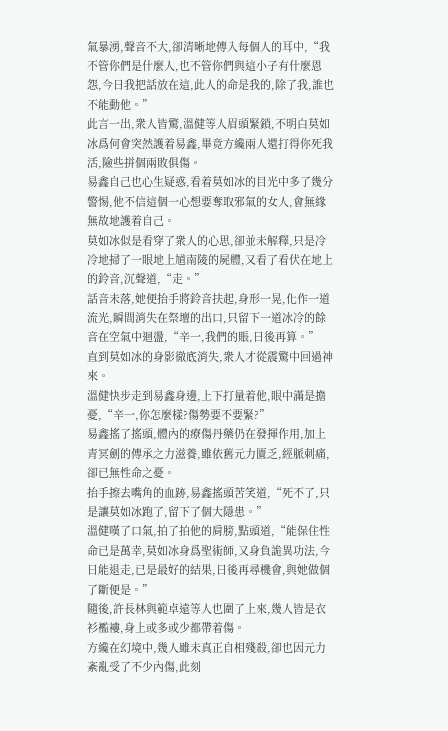氣暴湧,聲音不大,卻清晰地傳入每個人的耳中,“我不管你們是什麼人,也不管你們與這小子有什麼恩怨,今日我把話放在這,此人的命是我的,除了我,誰也不能動他。”
此言一出,衆人皆驚,溫健等人眉頭緊鎖,不明白莫如冰爲何會突然護着易鑫,畢竟方纔兩人還打得你死我活,險些拼個兩敗俱傷。
易鑫自己也心生疑惑,看着莫如冰的目光中多了幾分警惕,他不信這個一心想要奪取邪氣的女人,會無緣無故地護着自己。
莫如冰似是看穿了衆人的心思,卻並未解釋,只是冷冷地掃了一眼地上馗南陵的屍體,又看了看伏在地上的鈴音,沉聲道,“走。”
話音未落,她便抬手將鈴音扶起,身形一晃,化作一道流光,瞬間消失在祭壇的出口,只留下一道冰冷的餘音在空氣中迴盪,“辛一,我們的賬,日後再算。”
直到莫如冰的身影徹底消失,衆人才從震驚中回過神來。
溫健快步走到易鑫身邊,上下打量着他,眼中滿是擔憂,“辛一,你怎麼樣?傷勢要不要緊?”
易鑫搖了搖頭,體內的療傷丹藥仍在發揮作用,加上青冥劍的傳承之力滋養,雖依舊元力匱乏,經脈刺痛,卻已無性命之憂。
抬手擦去嘴角的血跡,易鑫搖頭苦笑道,“死不了,只是讓莫如冰跑了,留下了個大隱患。”
溫健嘆了口氣,拍了拍他的肩膀,點頭道,“能保住性命已是萬幸,莫如冰身爲聖術師,又身負詭異功法,今日能退走,已是最好的結果,日後再尋機會,與她做個了斷便是。”
隨後,許長林與範卓遠等人也圍了上來,幾人皆是衣衫襤褸,身上或多或少都帶着傷。
方纔在幻境中,幾人雖未真正自相殘殺,卻也因元力紊亂受了不少內傷,此刻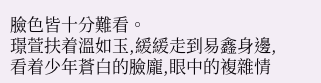臉色皆十分難看。
璟萱扶着溫如玉,緩緩走到易鑫身邊,看着少年蒼白的臉龐,眼中的複雜情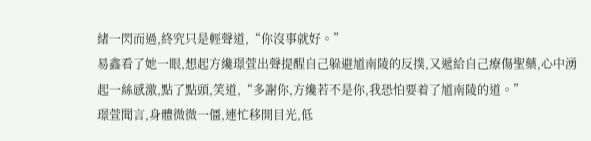緒一閃而過,終究只是輕聲道,“你沒事就好。”
易鑫看了她一眼,想起方纔璟萱出聲提醒自己躲避馗南陵的反撲,又遞給自己療傷聖藥,心中湧起一絲感激,點了點頭,笑道,“多謝你,方纔若不是你,我恐怕要着了馗南陵的道。”
璟萱聞言,身體微微一僵,連忙移開目光,低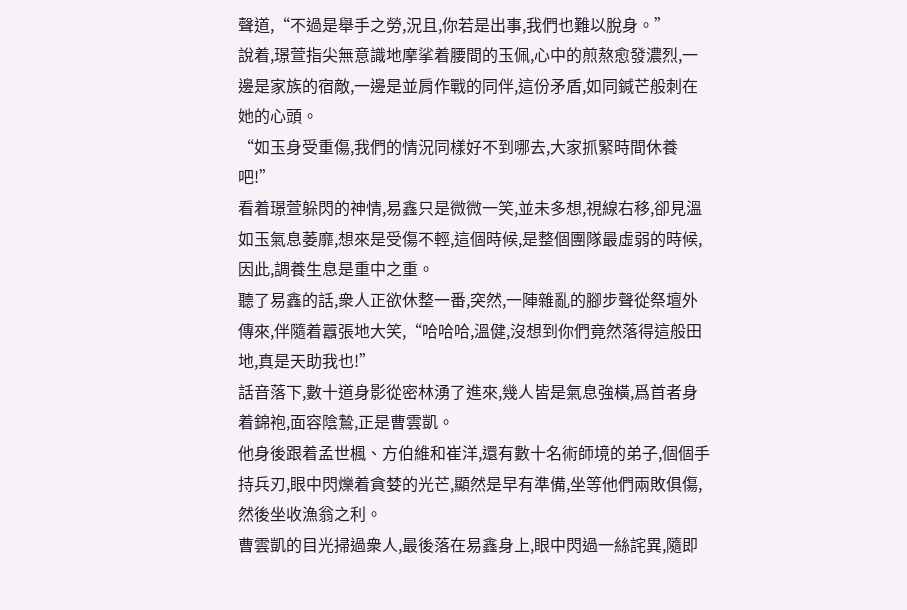聲道,“不過是舉手之勞,況且,你若是出事,我們也難以脫身。”
說着,璟萱指尖無意識地摩挲着腰間的玉佩,心中的煎熬愈發濃烈,一邊是家族的宿敵,一邊是並肩作戰的同伴,這份矛盾,如同鍼芒般刺在她的心頭。
“如玉身受重傷,我們的情況同樣好不到哪去,大家抓緊時間休養吧!”
看着璟萱躲閃的神情,易鑫只是微微一笑,並未多想,視線右移,卻見溫如玉氣息萎靡,想來是受傷不輕,這個時候,是整個團隊最虛弱的時候,因此,調養生息是重中之重。
聽了易鑫的話,衆人正欲休整一番,突然,一陣雜亂的腳步聲從祭壇外傳來,伴隨着囂張地大笑,“哈哈哈,溫健,沒想到你們竟然落得這般田地,真是天助我也!”
話音落下,數十道身影從密林湧了進來,幾人皆是氣息強橫,爲首者身着錦袍,面容陰鷙,正是曹雲凱。
他身後跟着孟世楓、方伯維和崔洋,還有數十名術師境的弟子,個個手持兵刃,眼中閃爍着貪婪的光芒,顯然是早有準備,坐等他們兩敗俱傷,然後坐收漁翁之利。
曹雲凱的目光掃過衆人,最後落在易鑫身上,眼中閃過一絲詫異,隨即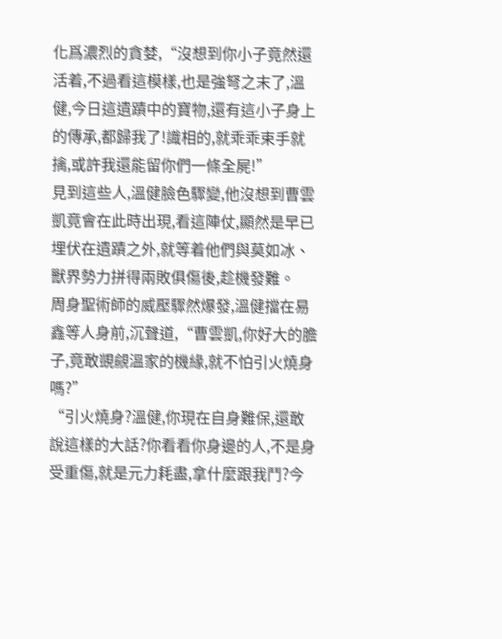化爲濃烈的貪婪,“沒想到你小子竟然還活着,不過看這模樣,也是強弩之末了,溫健,今日這遺蹟中的寶物,還有這小子身上的傳承,都歸我了!識相的,就乖乖束手就擒,或許我還能留你們一條全屍!”
見到這些人,溫健臉色驟變,他沒想到曹雲凱竟會在此時出現,看這陣仗,顯然是早已埋伏在遺蹟之外,就等着他們與莫如冰、獸界勢力拼得兩敗俱傷後,趁機發難。
周身聖術師的威壓驟然爆發,溫健擋在易鑫等人身前,沉聲道,“曹雲凱,你好大的膽子,竟敢覬覦溫家的機緣,就不怕引火燒身嗎?”
“引火燒身?溫健,你現在自身難保,還敢說這樣的大話?你看看你身邊的人,不是身受重傷,就是元力耗盡,拿什麼跟我鬥?今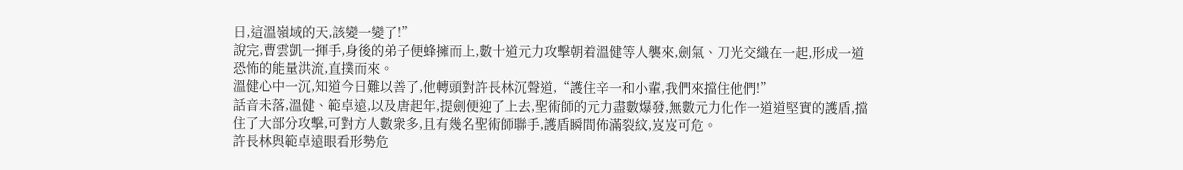日,這溫嶺域的天,該變一變了!”
說完,曹雲凱一揮手,身後的弟子便蜂擁而上,數十道元力攻擊朝着溫健等人襲來,劍氣、刀光交織在一起,形成一道恐怖的能量洪流,直撲而來。
溫健心中一沉,知道今日難以善了,他轉頭對許長林沉聲道,“護住辛一和小輩,我們來擋住他們!”
話音未落,溫健、範卓遠,以及唐起年,提劍便迎了上去,聖術師的元力盡數爆發,無數元力化作一道道堅實的護盾,擋住了大部分攻擊,可對方人數衆多,且有幾名聖術師聯手,護盾瞬間佈滿裂紋,岌岌可危。
許長林與範卓遠眼看形勢危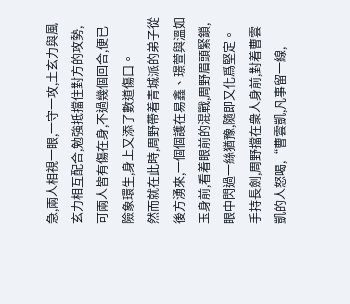急,兩人相視一眼,一守一攻,土玄力與風玄力相互配合,勉強抵擋住對方的攻勢,可兩人皆有傷在身,不過幾個回合,便已險象環生,身上又添了數道傷口。
然而就在此時,周野帶着青城派的弟子從後方湧來,一個個護在易鑫、璟萱與溫如玉身前,看着眼前的混戰,周野眉頭緊鎖,眼中閃過一絲猶豫,隨即又化爲堅定。
手持長劍,周野擋在衆人身前,對着曹雲凱的人怒喝,“曹雲凱,凡事留一線,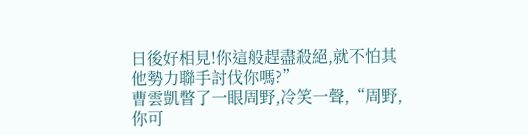日後好相見!你這般趕盡殺絕,就不怕其他勢力聯手討伐你嗎?”
曹雲凱瞥了一眼周野,冷笑一聲,“周野,你可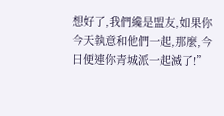想好了,我們纔是盟友,如果你今天執意和他們一起,那麼,今日便連你青城派一起滅了!”